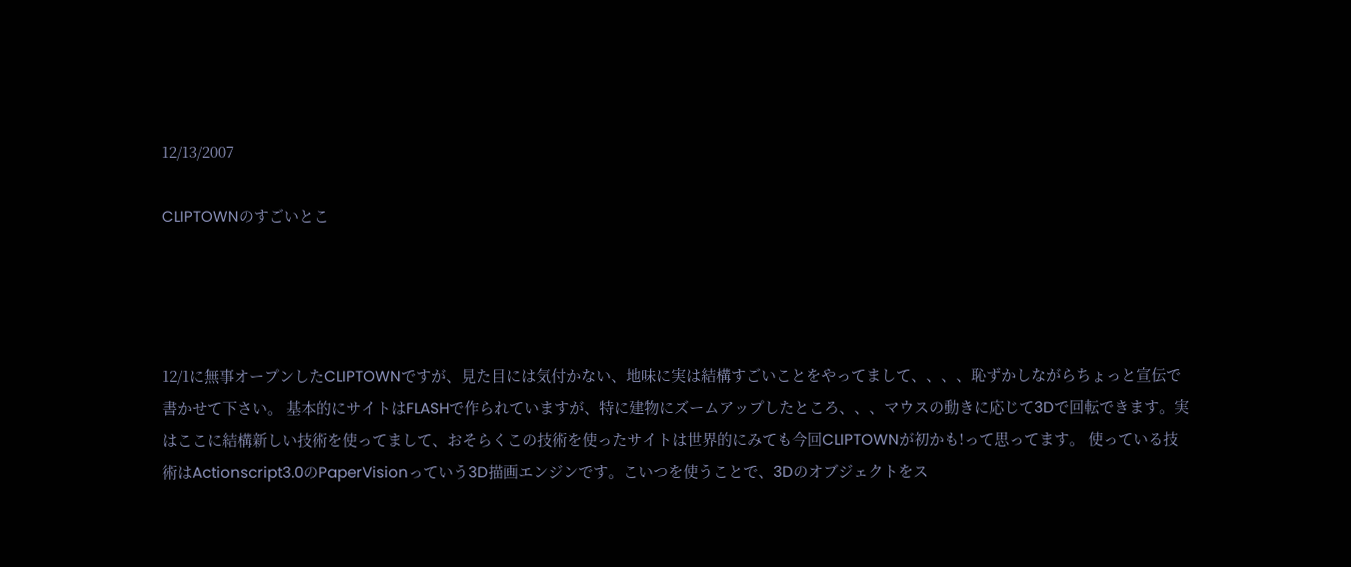12/13/2007

CLIPTOWNのすごいとこ




12/1に無事オープンしたCLIPTOWNですが、見た目には気付かない、地味に実は結構すごいことをやってまして、、、、恥ずかしながらちょっと宣伝で書かせて下さい。 基本的にサイトはFLASHで作られていますが、特に建物にズームアップしたところ、、、マウスの動きに応じて3Dで回転できます。実はここに結構新しい技術を使ってまして、おそらくこの技術を使ったサイトは世界的にみても今回CLIPTOWNが初かも!って思ってます。 使っている技術はActionscript3.0のPaperVisionっていう3D描画エンジンです。こいつを使うことで、3Dのオブジェクトをス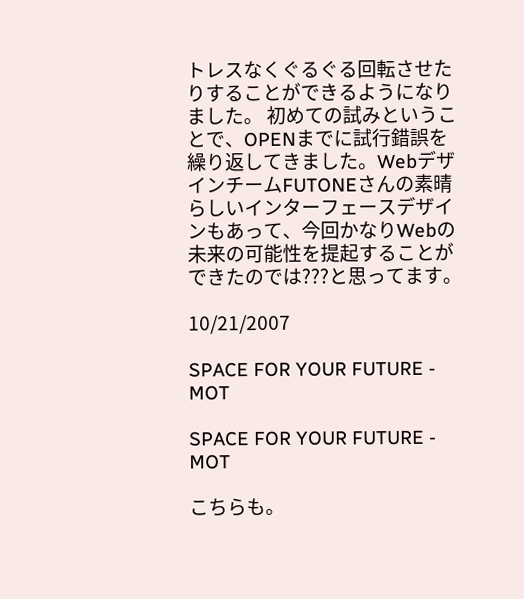トレスなくぐるぐる回転させたりすることができるようになりました。 初めての試みということで、OPENまでに試行錯誤を繰り返してきました。WebデザインチームFUTONEさんの素晴らしいインターフェースデザインもあって、今回かなりWebの未来の可能性を提起することができたのでは???と思ってます。

10/21/2007

SPACE FOR YOUR FUTURE - MOT

SPACE FOR YOUR FUTURE - MOT

こちらも。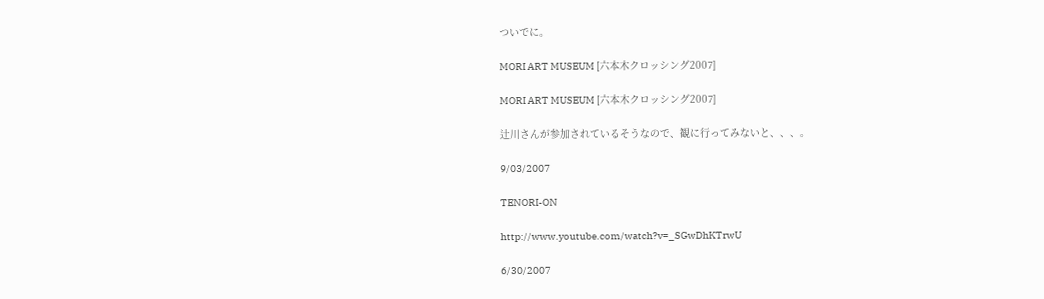ついでに。

MORI ART MUSEUM [六本木クロッシング2007]

MORI ART MUSEUM [六本木クロッシング2007]

辻川さんが参加されているそうなので、観に行ってみないと、、、。

9/03/2007

TENORI-ON

http://www.youtube.com/watch?v=_SGwDhKTrwU

6/30/2007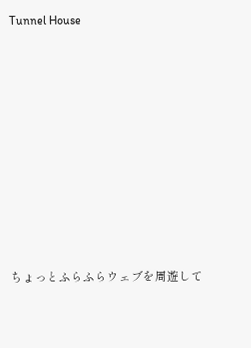Tunnel House










ちょっとふらふらウェブを周遊して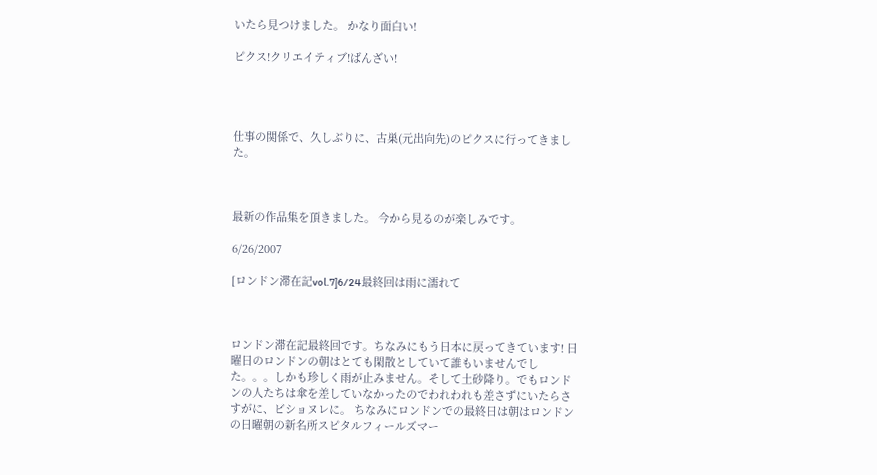いたら見つけました。 かなり面白い!

ピクス!クリエイティブ!ばんざい!




仕事の関係で、久しぶりに、古巣(元出向先)のピクスに行ってきました。



最新の作品集を頂きました。 今から見るのが楽しみです。

6/26/2007

[ロンドン滞在記vol.7]6/24最終回は雨に濡れて



ロンドン滞在記最終回です。ちなみにもう日本に戻ってきています! 日曜日のロンドンの朝はとても閑散としていて誰もいませんでした。。。しかも珍しく雨が止みません。そして土砂降り。でもロンドンの人たちは傘を差していなかったのでわれわれも差さずにいたらさすがに、ビショヌレに。 ちなみにロンドンでの最終日は朝はロンドンの日曜朝の新名所スピタルフィールズマー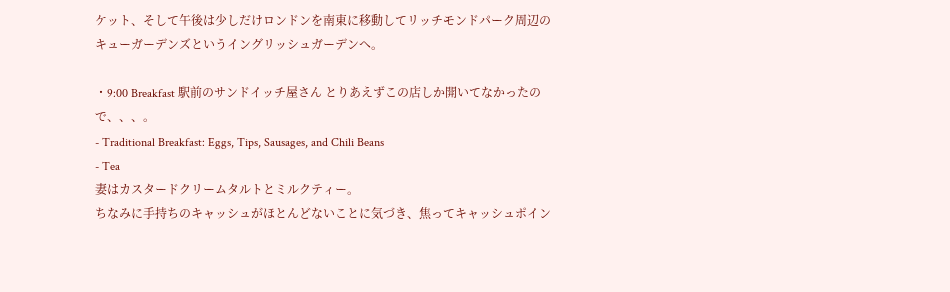ケット、そして午後は少しだけロンドンを南東に移動してリッチモンドパーク周辺のキューガーデンズというイングリッシュガーデンへ。

・9:00 Breakfast 駅前のサンドイッチ屋さん とりあえずこの店しか開いてなかったので、、、。
- Traditional Breakfast: Eggs, Tips, Sausages, and Chili Beans
- Tea
妻はカスタードクリームタルトとミルクティー。
ちなみに手持ちのキャッシュがほとんどないことに気づき、焦ってキャッシュポイン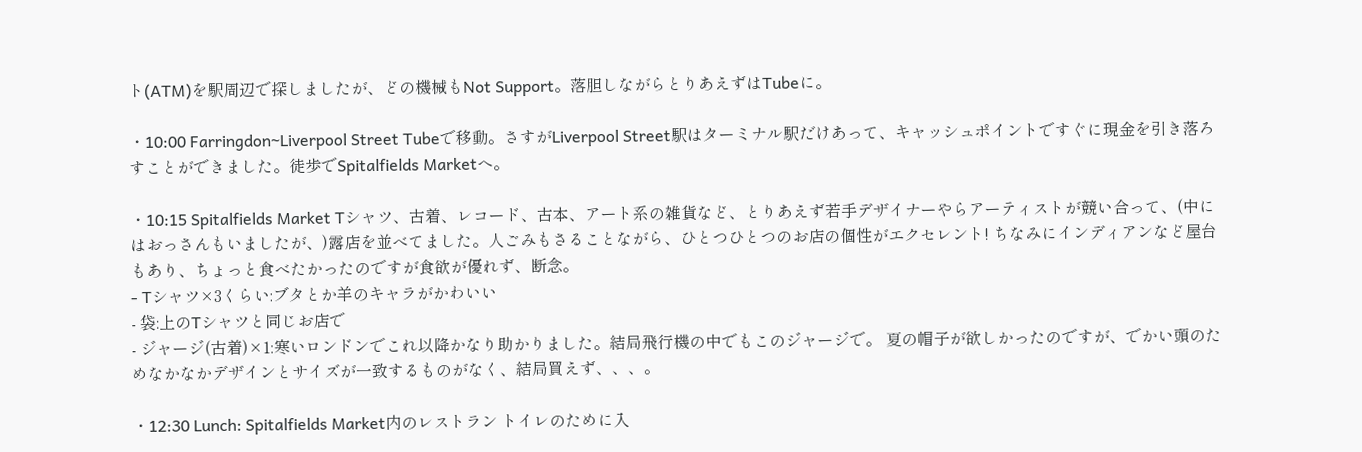ト(ATM)を駅周辺で探しましたが、どの機械もNot Support。落胆しながらとりあえずはTubeに。

・10:00 Farringdon~Liverpool Street Tubeで移動。さすがLiverpool Street駅はターミナル駅だけあって、キャッシュポイントですぐに現金を引き落ろすことができました。徒歩でSpitalfields Marketへ。

・10:15 Spitalfields Market Tシャツ、古着、レコード、古本、アート系の雑貨など、とりあえず若手デザイナーやらアーティストが競い合って、(中にはおっさんもいましたが、)露店を並べてました。人ごみもさることながら、ひとつひとつのお店の個性がエクセレント! ちなみにインディアンなど屋台もあり、ちょっと食べたかったのですが食欲が優れず、断念。
- Tシャツ×3くらい:ブタとか羊のキャラがかわいい
- 袋:上のTシャツと同じお店で
- ジャージ(古着)×1:寒いロンドンでこれ以降かなり助かりました。結局飛行機の中でもこのジャージで。 夏の帽子が欲しかったのですが、でかい頭のためなかなかデザインとサイズが一致するものがなく、結局買えず、、、。

・12:30 Lunch: Spitalfields Market内のレストラン トイレのために入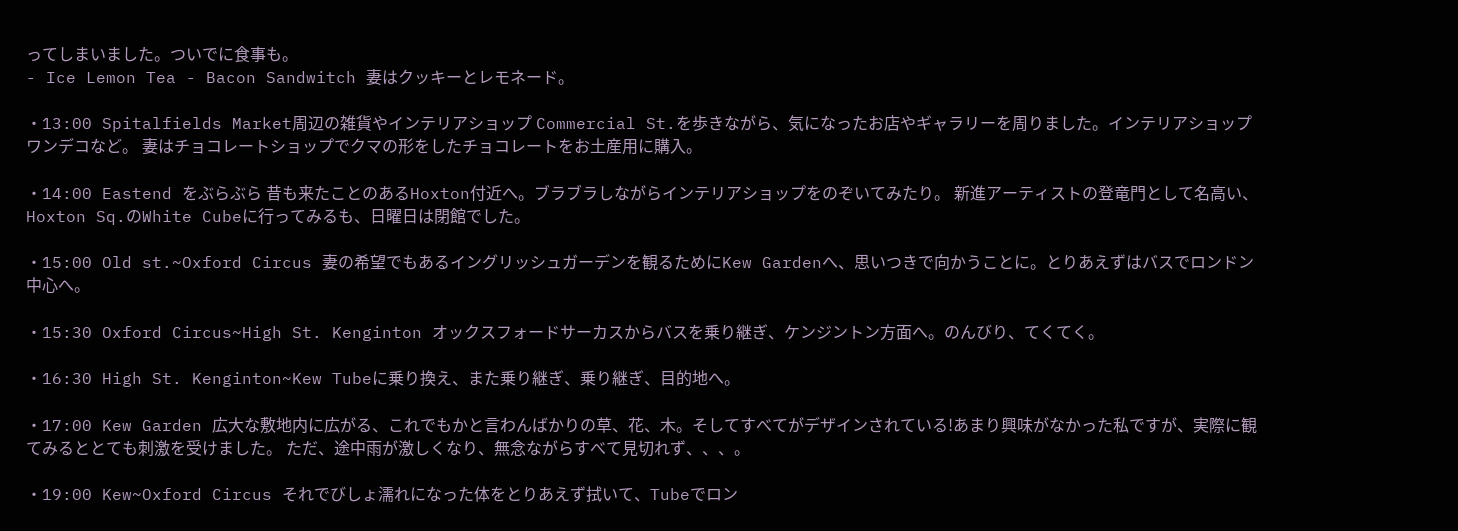ってしまいました。ついでに食事も。
- Ice Lemon Tea - Bacon Sandwitch 妻はクッキーとレモネード。

・13:00 Spitalfields Market周辺の雑貨やインテリアショップ Commercial St.を歩きながら、気になったお店やギャラリーを周りました。インテリアショップワンデコなど。 妻はチョコレートショップでクマの形をしたチョコレートをお土産用に購入。

・14:00 Eastend をぶらぶら 昔も来たことのあるHoxton付近へ。ブラブラしながらインテリアショップをのぞいてみたり。 新進アーティストの登竜門として名高い、Hoxton Sq.のWhite Cubeに行ってみるも、日曜日は閉館でした。

・15:00 Old st.~Oxford Circus 妻の希望でもあるイングリッシュガーデンを観るためにKew Gardenへ、思いつきで向かうことに。とりあえずはバスでロンドン中心へ。

・15:30 Oxford Circus~High St. Kenginton オックスフォードサーカスからバスを乗り継ぎ、ケンジントン方面へ。のんびり、てくてく。

・16:30 High St. Kenginton~Kew Tubeに乗り換え、また乗り継ぎ、乗り継ぎ、目的地へ。

・17:00 Kew Garden 広大な敷地内に広がる、これでもかと言わんばかりの草、花、木。そしてすべてがデザインされている!あまり興味がなかった私ですが、実際に観てみるととても刺激を受けました。 ただ、途中雨が激しくなり、無念ながらすべて見切れず、、、。

・19:00 Kew~Oxford Circus それでびしょ濡れになった体をとりあえず拭いて、Tubeでロン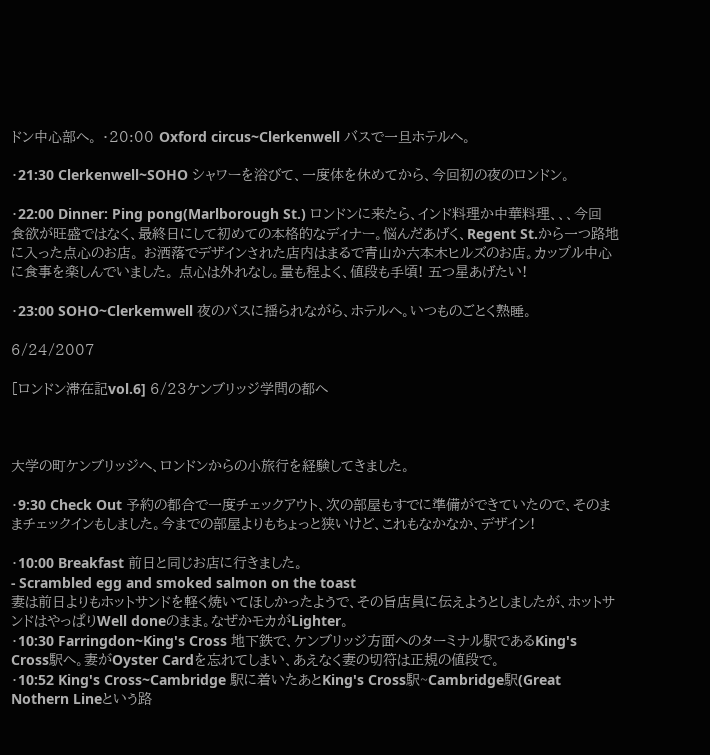ドン中心部へ。 ・20:00 Oxford circus~Clerkenwell バスで一旦ホテルへ。

・21:30 Clerkenwell~SOHO シャワーを浴びて、一度体を休めてから、今回初の夜のロンドン。

・22:00 Dinner: Ping pong(Marlborough St.) ロンドンに来たら、インド料理か中華料理、、、今回食欲が旺盛ではなく、最終日にして初めての本格的なディナー。悩んだあげく、Regent St.から一つ路地に入った点心のお店。 お洒落でデザインされた店内はまるで青山か六本木ヒルズのお店。カップル中心に食事を楽しんでいました。 点心は外れなし。量も程よく、値段も手頃! 五つ星あげたい!

・23:00 SOHO~Clerkemwell 夜のバスに揺られながら、ホテルへ。いつものごとく熟睡。

6/24/2007

[ロンドン滞在記vol.6] 6/23ケンブリッジ学問の都へ



大学の町ケンブリッジへ、ロンドンからの小旅行を経験してきました。

・9:30 Check Out 予約の都合で一度チェックアウト、次の部屋もすでに準備ができていたので、そのままチェックインもしました。今までの部屋よりもちょっと狭いけど、これもなかなか、デザイン!

・10:00 Breakfast 前日と同じお店に行きました。
- Scrambled egg and smoked salmon on the toast
妻は前日よりもホットサンドを軽く焼いてほしかったようで、その旨店員に伝えようとしましたが、ホットサンドはやっぱりWell doneのまま。なぜかモカがLighter。
・10:30 Farringdon~King's Cross 地下鉄で、ケンブリッジ方面へのターミナル駅であるKing's Cross駅へ。妻がOyster Cardを忘れてしまい、あえなく妻の切符は正規の値段で。
・10:52 King's Cross~Cambridge 駅に着いたあとKing's Cross駅~Cambridge駅(Great Nothern Lineという路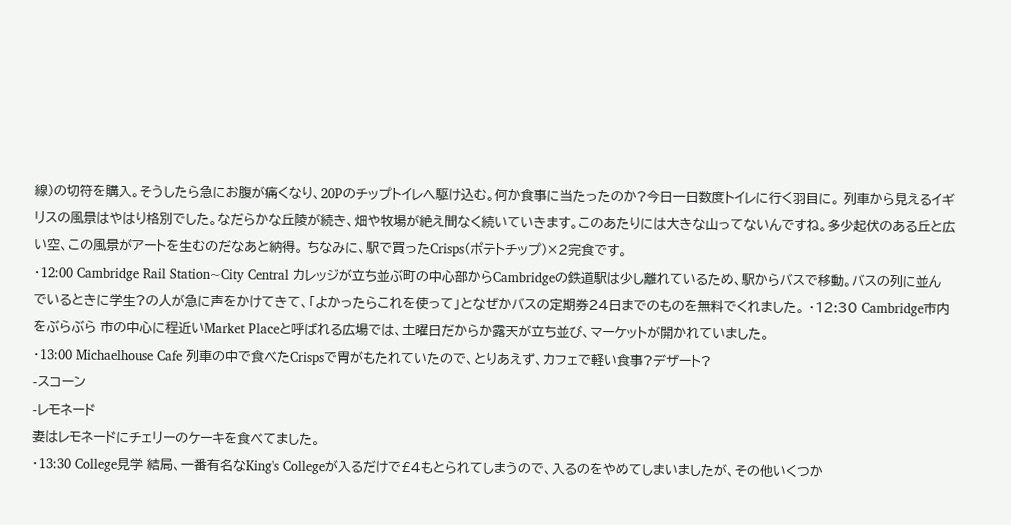線)の切符を購入。そうしたら急にお腹が痛くなり、20Pのチップトイレへ駆け込む。何か食事に当たったのか?今日一日数度トイレに行く羽目に。 列車から見えるイギリスの風景はやはり格別でした。なだらかな丘陵が続き、畑や牧場が絶え間なく続いていきます。このあたりには大きな山ってないんですね。多少起伏のある丘と広い空、この風景がアートを生むのだなあと納得。 ちなみに、駅で買ったCrisps(ポテトチップ)×2完食です。
・12:00 Cambridge Rail Station~City Central カレッジが立ち並ぶ町の中心部からCambridgeの鉄道駅は少し離れているため、駅からバスで移動。バスの列に並んでいるときに学生?の人が急に声をかけてきて、「よかったらこれを使って」となぜかバスの定期券24日までのものを無料でくれました。 ・12:30 Cambridge市内をぶらぶら 市の中心に程近いMarket Placeと呼ばれる広場では、土曜日だからか露天が立ち並び、マーケットが開かれていました。
・13:00 Michaelhouse Cafe 列車の中で食べたCrispsで胃がもたれていたので、とりあえず、カフェで軽い食事?デザート?
-スコーン
-レモネード
妻はレモネードにチェリーのケーキを食べてました。
・13:30 College見学 結局、一番有名なKing's Collegeが入るだけで£4もとられてしまうので、入るのをやめてしまいましたが、その他いくつか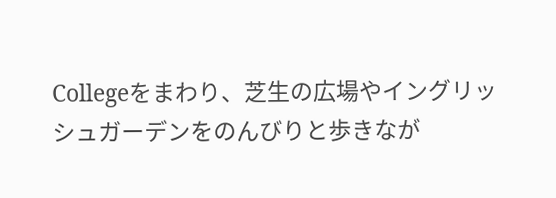Collegeをまわり、芝生の広場やイングリッシュガーデンをのんびりと歩きなが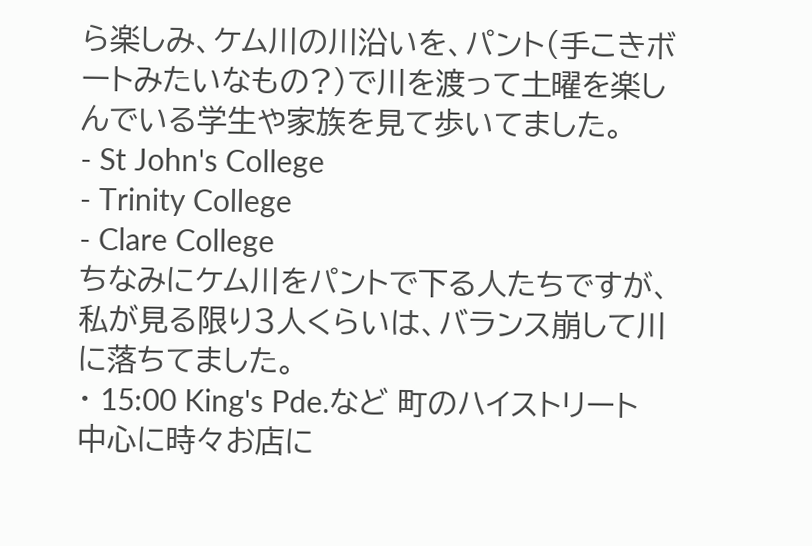ら楽しみ、ケム川の川沿いを、パント(手こきボートみたいなもの?)で川を渡って土曜を楽しんでいる学生や家族を見て歩いてました。
- St John's College
- Trinity College
- Clare College
ちなみにケム川をパントで下る人たちですが、私が見る限り3人くらいは、バランス崩して川に落ちてました。
・ 15:00 King's Pde.など 町のハイストリート中心に時々お店に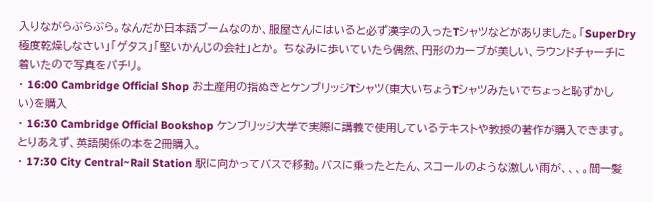入りながらぶらぶら。なんだか日本語ブームなのか、服屋さんにはいると必ず漢字の入ったTシャツなどがありました。「SuperDry 極度乾燥しなさい」「ゲタス」「堅いかんじの会社」とか。 ちなみに歩いていたら偶然、円形のカーブが美しい、ラウンドチャーチに着いたので写真をパチリ。
・ 16:00 Cambridge Official Shop お土産用の指ぬきとケンブリッジTシャツ(東大いちょうTシャツみたいでちょっと恥ずかしい)を購入
・ 16:30 Cambridge Official Bookshop ケンブリッジ大学で実際に講義で使用しているテキストや教授の著作が購入できます。とりあえず、英語関係の本を2冊購入。
・ 17:30 City Central~Rail Station 駅に向かってバスで移動。バスに乗ったとたん、スコールのような激しい雨が、、、。間一髪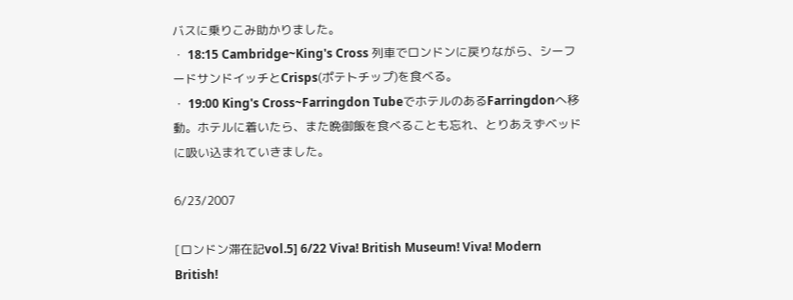バスに乗りこみ助かりました。
・ 18:15 Cambridge~King's Cross 列車でロンドンに戻りながら、シーフードサンドイッチとCrisps(ポテトチップ)を食べる。
・ 19:00 King's Cross~Farringdon TubeでホテルのあるFarringdonへ移動。ホテルに着いたら、また晩御飯を食べることも忘れ、とりあえずベッドに吸い込まれていきました。

6/23/2007

[ロンドン滞在記vol.5] 6/22 Viva! British Museum! Viva! Modern British!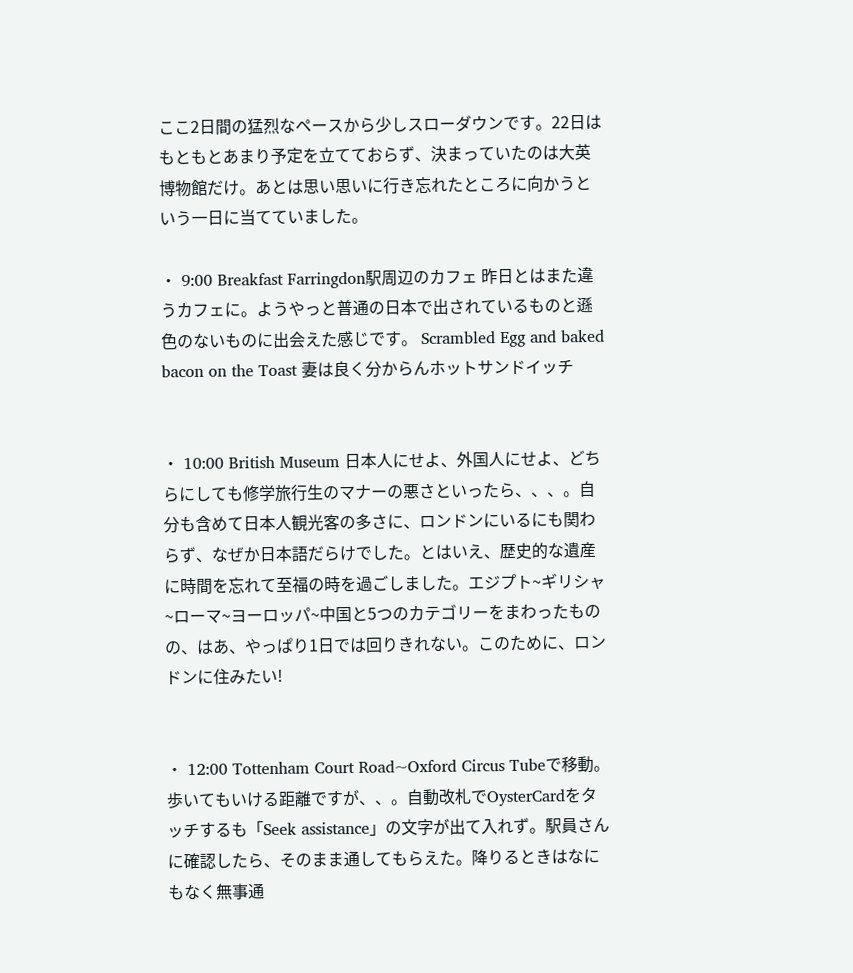ここ2日間の猛烈なペースから少しスローダウンです。22日はもともとあまり予定を立てておらず、決まっていたのは大英博物館だけ。あとは思い思いに行き忘れたところに向かうという一日に当てていました。

・ 9:00 Breakfast Farringdon駅周辺のカフェ 昨日とはまた違うカフェに。ようやっと普通の日本で出されているものと遜色のないものに出会えた感じです。 Scrambled Egg and baked bacon on the Toast 妻は良く分からんホットサンドイッチ


・ 10:00 British Museum 日本人にせよ、外国人にせよ、どちらにしても修学旅行生のマナーの悪さといったら、、、。自分も含めて日本人観光客の多さに、ロンドンにいるにも関わらず、なぜか日本語だらけでした。とはいえ、歴史的な遺産に時間を忘れて至福の時を過ごしました。エジプト~ギリシャ~ローマ~ヨーロッパ~中国と5つのカテゴリーをまわったものの、はあ、やっぱり1日では回りきれない。このために、ロンドンに住みたい!


・ 12:00 Tottenham Court Road~Oxford Circus Tubeで移動。歩いてもいける距離ですが、、。自動改札でOysterCardをタッチするも「Seek assistance」の文字が出て入れず。駅員さんに確認したら、そのまま通してもらえた。降りるときはなにもなく無事通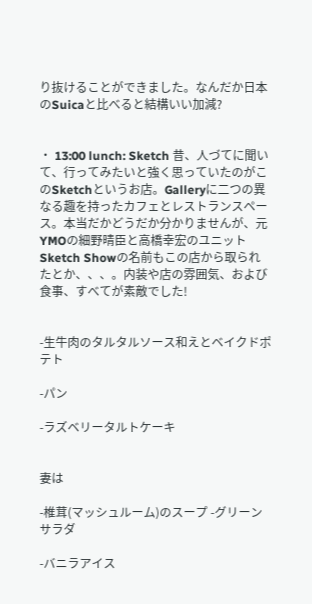り抜けることができました。なんだか日本のSuicaと比べると結構いい加減?


・ 13:00 lunch: Sketch 昔、人づてに聞いて、行ってみたいと強く思っていたのがこのSketchというお店。Galleryに二つの異なる趣を持ったカフェとレストランスペース。本当だかどうだか分かりませんが、元YMOの細野晴臣と高橋幸宏のユニットSketch Showの名前もこの店から取られたとか、、、。内装や店の雰囲気、および食事、すべてが素敵でした!


-生牛肉のタルタルソース和えとベイクドポテト

-パン

-ラズベリータルトケーキ


妻は

-椎茸(マッシュルーム)のスープ -グリーンサラダ

-バニラアイス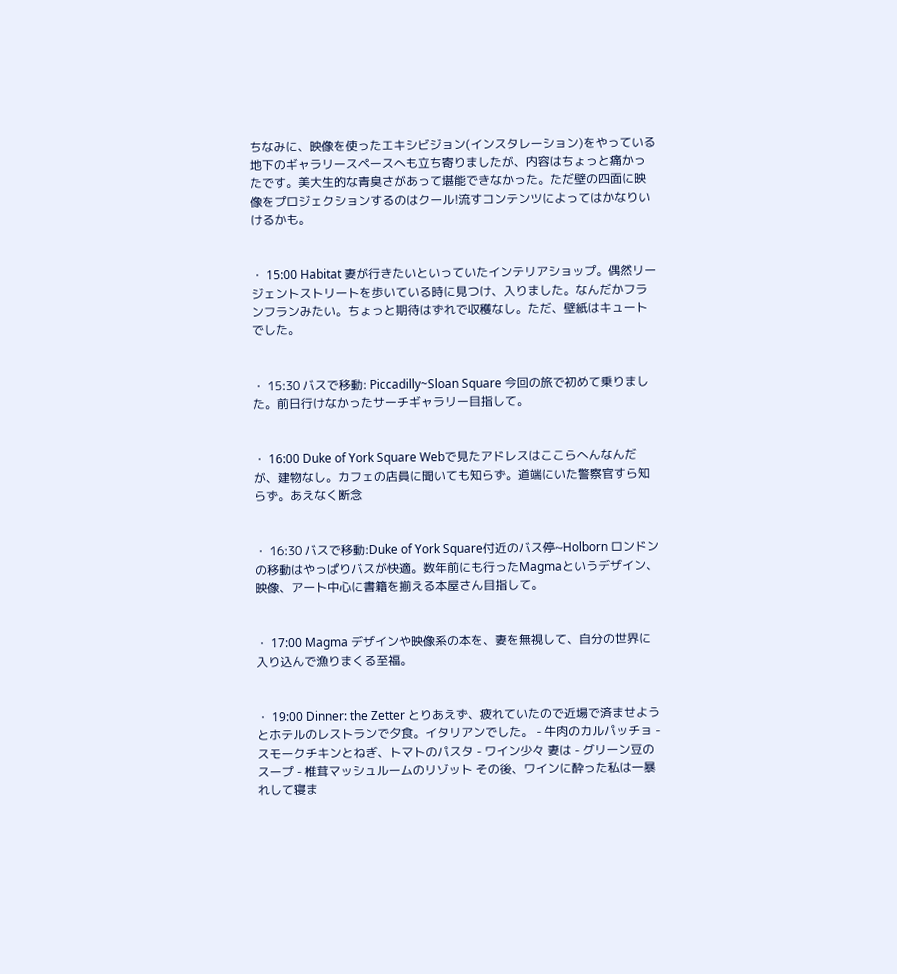ちなみに、映像を使ったエキシビジョン(インスタレーション)をやっている地下のギャラリースペースへも立ち寄りましたが、内容はちょっと痛かったです。美大生的な青臭さがあって堪能できなかった。ただ壁の四面に映像をプロジェクションするのはクール!流すコンテンツによってはかなりいけるかも。


・ 15:00 Habitat 妻が行きたいといっていたインテリアショップ。偶然リージェントストリートを歩いている時に見つけ、入りました。なんだかフランフランみたい。ちょっと期待はずれで収穫なし。ただ、壁紙はキュートでした。


・ 15:30 バスで移動: Piccadilly~Sloan Square 今回の旅で初めて乗りました。前日行けなかったサーチギャラリー目指して。


・ 16:00 Duke of York Square Webで見たアドレスはここらへんなんだが、建物なし。カフェの店員に聞いても知らず。道端にいた警察官すら知らず。あえなく断念


・ 16:30 バスで移動:Duke of York Square付近のバス停~Holborn ロンドンの移動はやっぱりバスが快適。数年前にも行ったMagmaというデザイン、映像、アート中心に書籍を揃える本屋さん目指して。


・ 17:00 Magma デザインや映像系の本を、妻を無視して、自分の世界に入り込んで漁りまくる至福。


・ 19:00 Dinner: the Zetter とりあえず、疲れていたので近場で済ませようとホテルのレストランで夕食。イタリアンでした。 - 牛肉のカルパッチョ - スモークチキンとねぎ、トマトのパスタ - ワイン少々 妻は - グリーン豆のスープ - 椎茸マッシュルームのリゾット その後、ワインに酔った私は一暴れして寝ま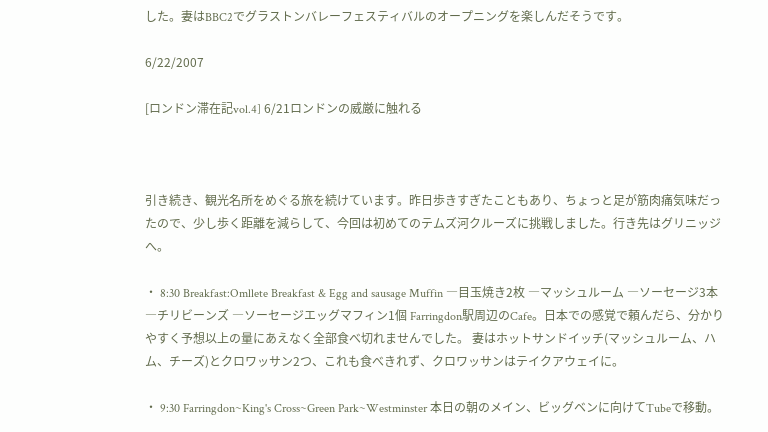した。妻はBBC2でグラストンバレーフェスティバルのオープニングを楽しんだそうです。

6/22/2007

[ロンドン滞在記vol.4] 6/21ロンドンの威厳に触れる



引き続き、観光名所をめぐる旅を続けています。昨日歩きすぎたこともあり、ちょっと足が筋肉痛気味だったので、少し歩く距離を減らして、今回は初めてのテムズ河クルーズに挑戦しました。行き先はグリニッジへ。

・ 8:30 Breakfast:Omllete Breakfast & Egg and sausage Muffin ―目玉焼き2枚 ―マッシュルーム ―ソーセージ3本 ―チリビーンズ ―ソーセージエッグマフィン1個 Farringdon駅周辺のCafe。日本での感覚で頼んだら、分かりやすく予想以上の量にあえなく全部食べ切れませんでした。 妻はホットサンドイッチ(マッシュルーム、ハム、チーズ)とクロワッサン2つ、これも食べきれず、クロワッサンはテイクアウェイに。

・ 9:30 Farringdon~King's Cross~Green Park~Westminster 本日の朝のメイン、ビッグベンに向けてTubeで移動。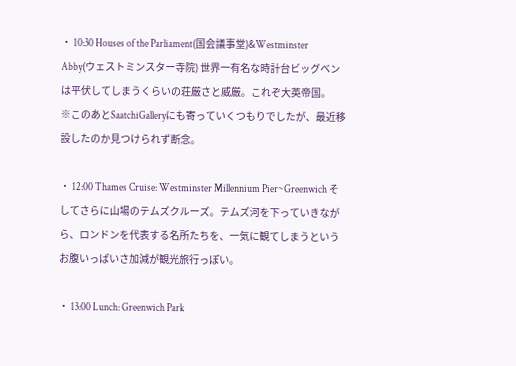・ 10:30 Houses of the Parliament(国会議事堂)&Westminster Abby(ウェストミンスター寺院) 世界一有名な時計台ビッグベンは平伏してしまうくらいの荘厳さと威厳。これぞ大英帝国。
※このあとSaatchiGalleryにも寄っていくつもりでしたが、最近移設したのか見つけられず断念。

・ 12:00 Thames Cruise: Westminster Millennium Pier~Greenwich そしてさらに山場のテムズクルーズ。テムズ河を下っていきながら、ロンドンを代表する名所たちを、一気に観てしまうというお腹いっぱいさ加減が観光旅行っぽい。

・ 13:00 Lunch: Greenwich Park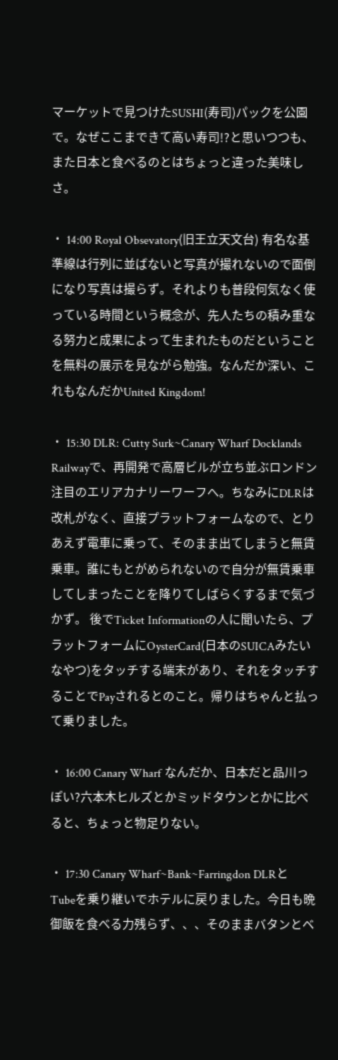マーケットで見つけたSUSHI(寿司)パックを公園で。なぜここまできて高い寿司!?と思いつつも、また日本と食べるのとはちょっと違った美味しさ。

・ 14:00 Royal Obsevatory(旧王立天文台) 有名な基準線は行列に並ばないと写真が撮れないので面倒になり写真は撮らず。それよりも普段何気なく使っている時間という概念が、先人たちの積み重なる努力と成果によって生まれたものだということを無料の展示を見ながら勉強。なんだか深い、これもなんだかUnited Kingdom!

・ 15:30 DLR: Cutty Surk~Canary Wharf Docklands Railwayで、再開発で高層ビルが立ち並ぶロンドン注目のエリアカナリーワーフへ。ちなみにDLRは改札がなく、直接プラットフォームなので、とりあえず電車に乗って、そのまま出てしまうと無賃乗車。誰にもとがめられないので自分が無賃乗車してしまったことを降りてしばらくするまで気づかず。 後でTicket Informationの人に聞いたら、プラットフォームにOysterCard(日本のSUICAみたいなやつ)をタッチする端末があり、それをタッチすることでPayされるとのこと。帰りはちゃんと払って乗りました。

・ 16:00 Canary Wharf なんだか、日本だと品川っぽい?六本木ヒルズとかミッドタウンとかに比べると、ちょっと物足りない。

・ 17:30 Canary Wharf~Bank~Farringdon DLRとTubeを乗り継いでホテルに戻りました。今日も晩御飯を食べる力残らず、、、そのままバタンとベ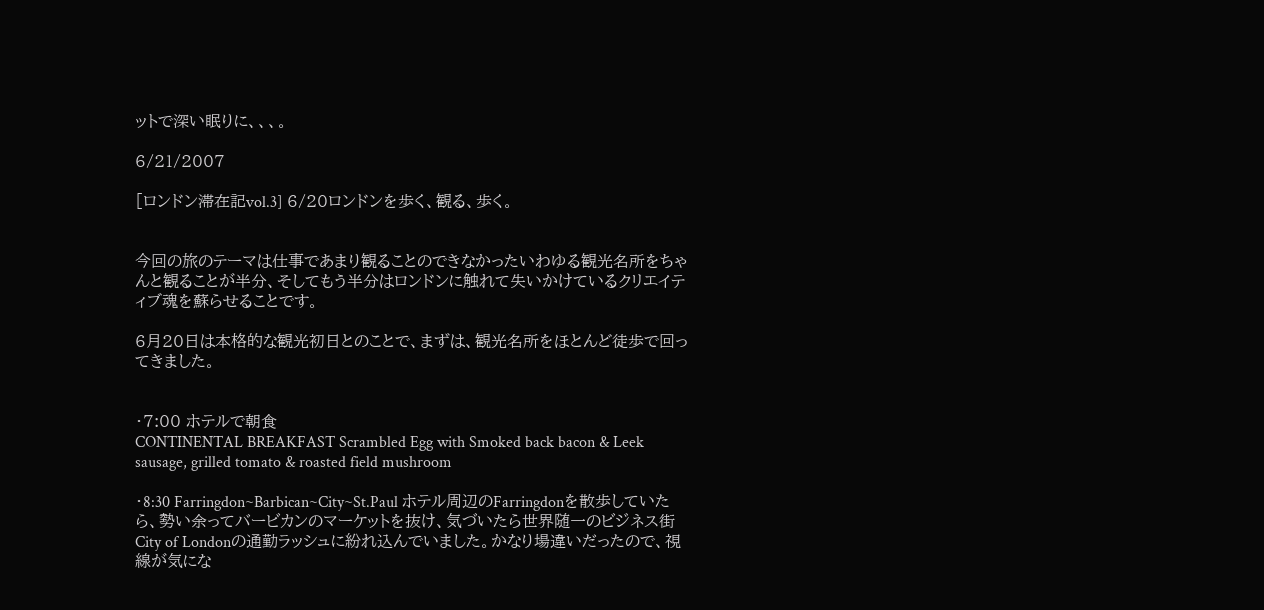ットで深い眠りに、、、。

6/21/2007

[ロンドン滞在記vol.3] 6/20ロンドンを歩く、観る、歩く。


今回の旅のテーマは仕事であまり観ることのできなかったいわゆる観光名所をちゃんと観ることが半分、そしてもう半分はロンドンに触れて失いかけているクリエイティブ魂を蘇らせることです。

6月20日は本格的な観光初日とのことで、まずは、観光名所をほとんど徒歩で回ってきました。


・7:00 ホテルで朝食
CONTINENTAL BREAKFAST Scrambled Egg with Smoked back bacon & Leek sausage, grilled tomato & roasted field mushroom

・8:30 Farringdon~Barbican~City~St.Paul ホテル周辺のFarringdonを散歩していたら、勢い余ってバービカンのマーケットを抜け、気づいたら世界随一のビジネス街City of Londonの通勤ラッシュに紛れ込んでいました。かなり場違いだったので、視線が気にな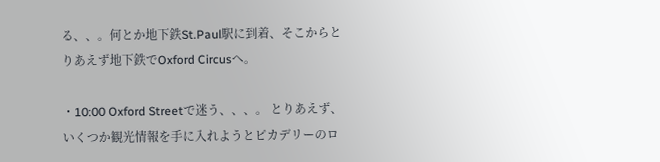る、、。何とか地下鉄St.Paul駅に到着、そこからとりあえず地下鉄でOxford Circusへ。

・10:00 Oxford Streetで迷う、、、。 とりあえず、いくつか観光情報を手に入れようとピカデリーのロ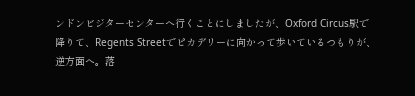ンドンビジターセンターへ行くことにしましたが、Oxford Circus駅で降りて、Regents Streetでピカデリーに向かって歩いているつもりが、逆方面へ。落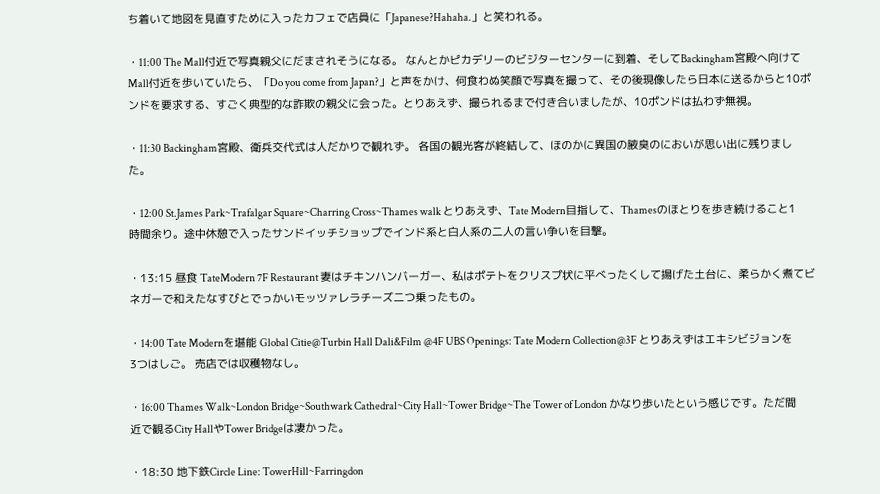ち着いて地図を見直すために入ったカフェで店員に「Japanese?Hahaha.」と笑われる。

・11:00 The Mall付近で写真親父にだまされそうになる。 なんとかピカデリーのビジターセンターに到着、そしてBackingham宮殿へ向けてMall付近を歩いていたら、「Do you come from Japan?」と声をかけ、何食わぬ笑顔で写真を撮って、その後現像したら日本に送るからと10ポンドを要求する、すごく典型的な詐欺の親父に会った。とりあえず、撮られるまで付き合いましたが、10ポンドは払わず無視。

・11:30 Backingham宮殿、衛兵交代式は人だかりで観れず。 各国の観光客が終結して、ほのかに異国の腋臭のにおいが思い出に残りました。

・12:00 St.James Park~Trafalgar Square~Charring Cross~Thames walk とりあえず、Tate Modern目指して、Thamesのほとりを歩き続けること1時間余り。途中休憩で入ったサンドイッチショップでインド系と白人系の二人の言い争いを目撃。

・13:15 昼食 TateModern 7F Restaurant 妻はチキンハンバーガー、私はポテトをクリスプ状に平べったくして揚げた土台に、柔らかく煮てビネガーで和えたなすびとでっかいモッツァレラチーズ二つ乗ったもの。

・14:00 Tate Modernを堪能 Global Citie@Turbin Hall Dali&Film @4F UBS Openings: Tate Modern Collection@3F とりあえずはエキシビジョンを3つはしご。 売店では収穫物なし。

・16:00 Thames Walk~London Bridge~Southwark Cathedral~City Hall~Tower Bridge~The Tower of London かなり歩いたという感じです。ただ間近で観るCity HallやTower Bridgeは凄かった。

・18:30 地下鉄Circle Line: TowerHill~Farringdon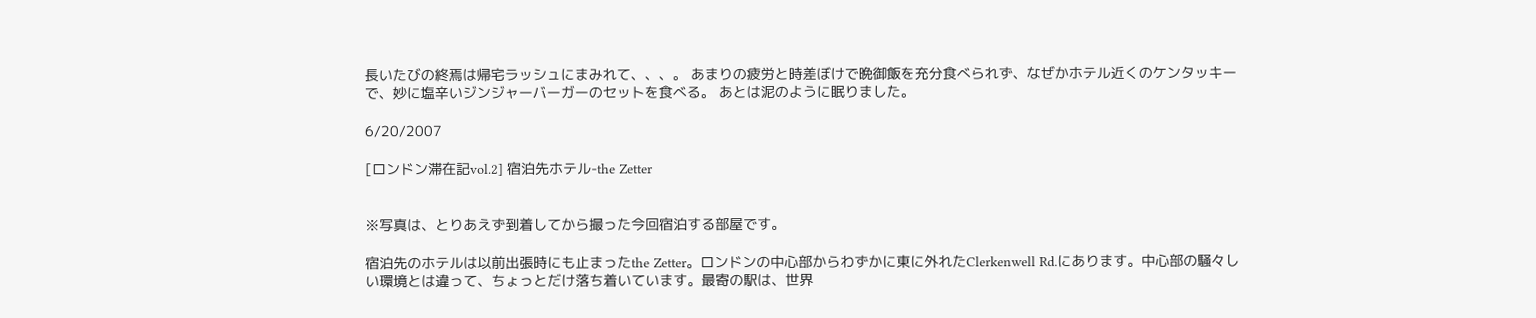長いたびの終焉は帰宅ラッシュにまみれて、、、。 あまりの疲労と時差ぼけで晩御飯を充分食べられず、なぜかホテル近くのケンタッキーで、妙に塩辛いジンジャーバーガーのセットを食べる。 あとは泥のように眠りました。

6/20/2007

[ロンドン滞在記vol.2] 宿泊先ホテル-the Zetter


※写真は、とりあえず到着してから撮った今回宿泊する部屋です。

宿泊先のホテルは以前出張時にも止まったthe Zetter。ロンドンの中心部からわずかに東に外れたClerkenwell Rd.にあります。中心部の騒々しい環境とは違って、ちょっとだけ落ち着いています。最寄の駅は、世界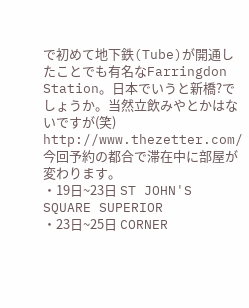で初めて地下鉄(Tube)が開通したことでも有名なFarringdon Station。日本でいうと新橋?でしょうか。当然立飲みやとかはないですが(笑)
http://www.thezetter.com/
今回予約の都合で滞在中に部屋が変わります。
・19日~23日 ST JOHN'S SQUARE SUPERIOR
・23日~25日 CORNER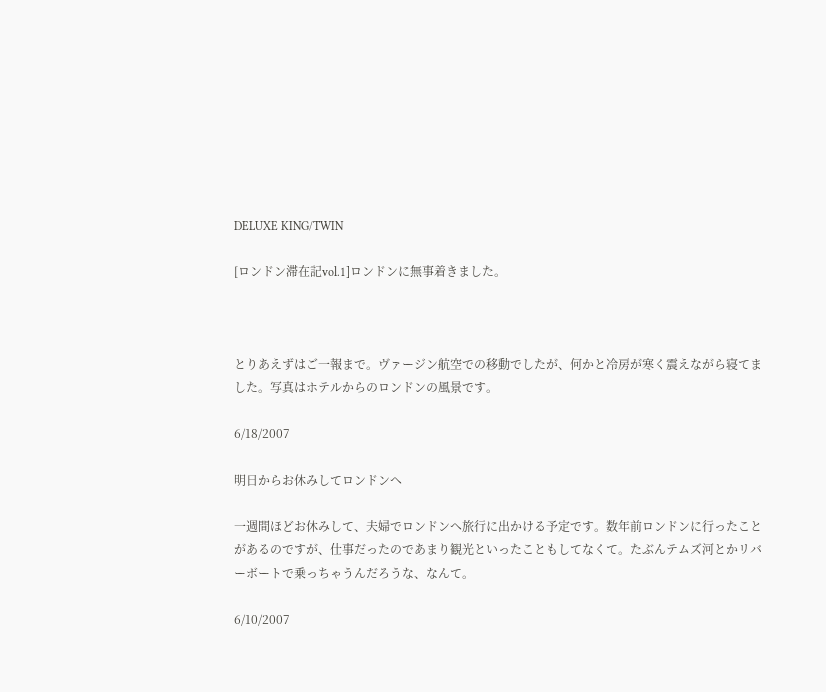DELUXE KING/TWIN

[ロンドン滞在記vol.1]ロンドンに無事着きました。



とりあえずはご一報まで。ヴァージン航空での移動でしたが、何かと冷房が寒く震えながら寝てました。写真はホテルからのロンドンの風景です。

6/18/2007

明日からお休みしてロンドンへ

一週間ほどお休みして、夫婦でロンドンへ旅行に出かける予定です。数年前ロンドンに行ったことがあるのですが、仕事だったのであまり観光といったこともしてなくて。たぶんテムズ河とかリバーボートで乗っちゃうんだろうな、なんて。

6/10/2007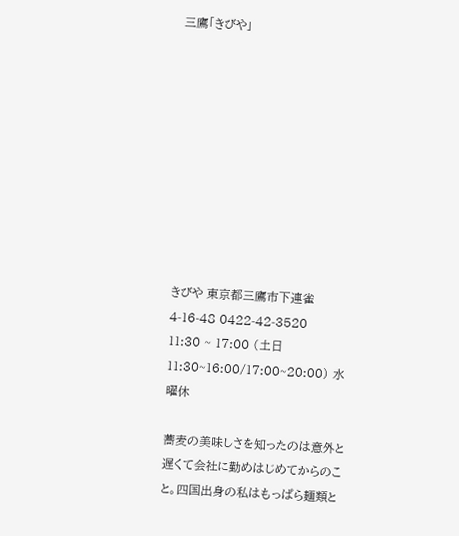三鷹「きびや」










きびや 東京都三鷹市下連雀4-16-48 0422-42-3520
11:30 ~ 17:00 (土日 11:30~16:00/17:00~20:00) 水曜休

蕎麦の美味しさを知ったのは意外と遅くて会社に勤めはじめてからのこと。四国出身の私はもっぱら麺類と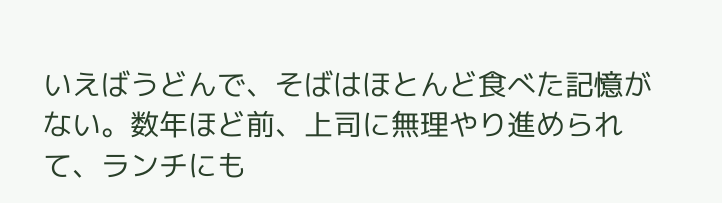いえばうどんで、そばはほとんど食べた記憶がない。数年ほど前、上司に無理やり進められて、ランチにも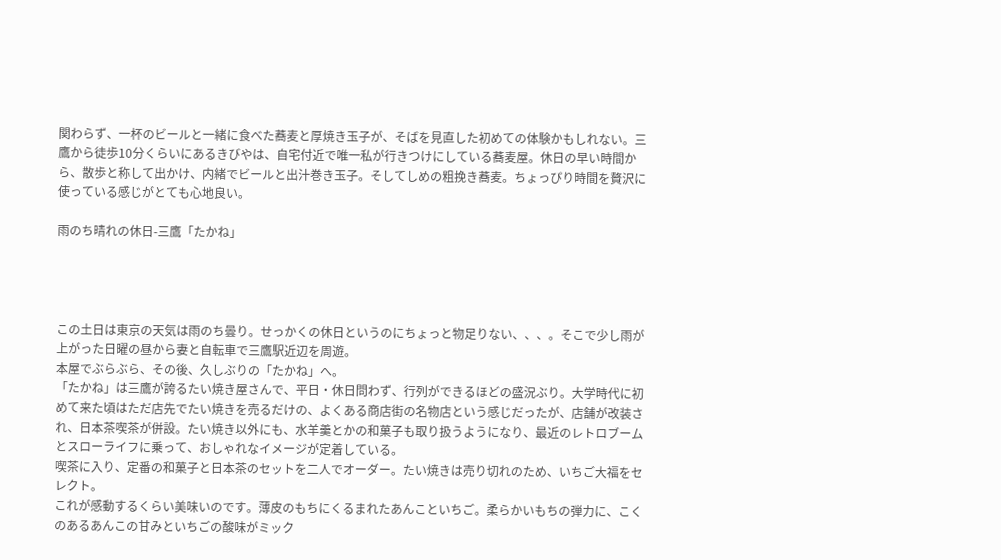関わらず、一杯のビールと一緒に食べた蕎麦と厚焼き玉子が、そばを見直した初めての体験かもしれない。三鷹から徒歩10分くらいにあるきびやは、自宅付近で唯一私が行きつけにしている蕎麦屋。休日の早い時間から、散歩と称して出かけ、内緒でビールと出汁巻き玉子。そしてしめの粗挽き蕎麦。ちょっぴり時間を贅沢に使っている感じがとても心地良い。

雨のち晴れの休日-三鷹「たかね」




この土日は東京の天気は雨のち曇り。せっかくの休日というのにちょっと物足りない、、、。そこで少し雨が上がった日曜の昼から妻と自転車で三鷹駅近辺を周遊。
本屋でぶらぶら、その後、久しぶりの「たかね」へ。
「たかね」は三鷹が誇るたい焼き屋さんで、平日・休日問わず、行列ができるほどの盛況ぶり。大学時代に初めて来た頃はただ店先でたい焼きを売るだけの、よくある商店街の名物店という感じだったが、店舗が改装され、日本茶喫茶が併設。たい焼き以外にも、水羊羹とかの和菓子も取り扱うようになり、最近のレトロブームとスローライフに乗って、おしゃれなイメージが定着している。
喫茶に入り、定番の和菓子と日本茶のセットを二人でオーダー。たい焼きは売り切れのため、いちご大福をセレクト。
これが感動するくらい美味いのです。薄皮のもちにくるまれたあんこといちご。柔らかいもちの弾力に、こくのあるあんこの甘みといちごの酸味がミック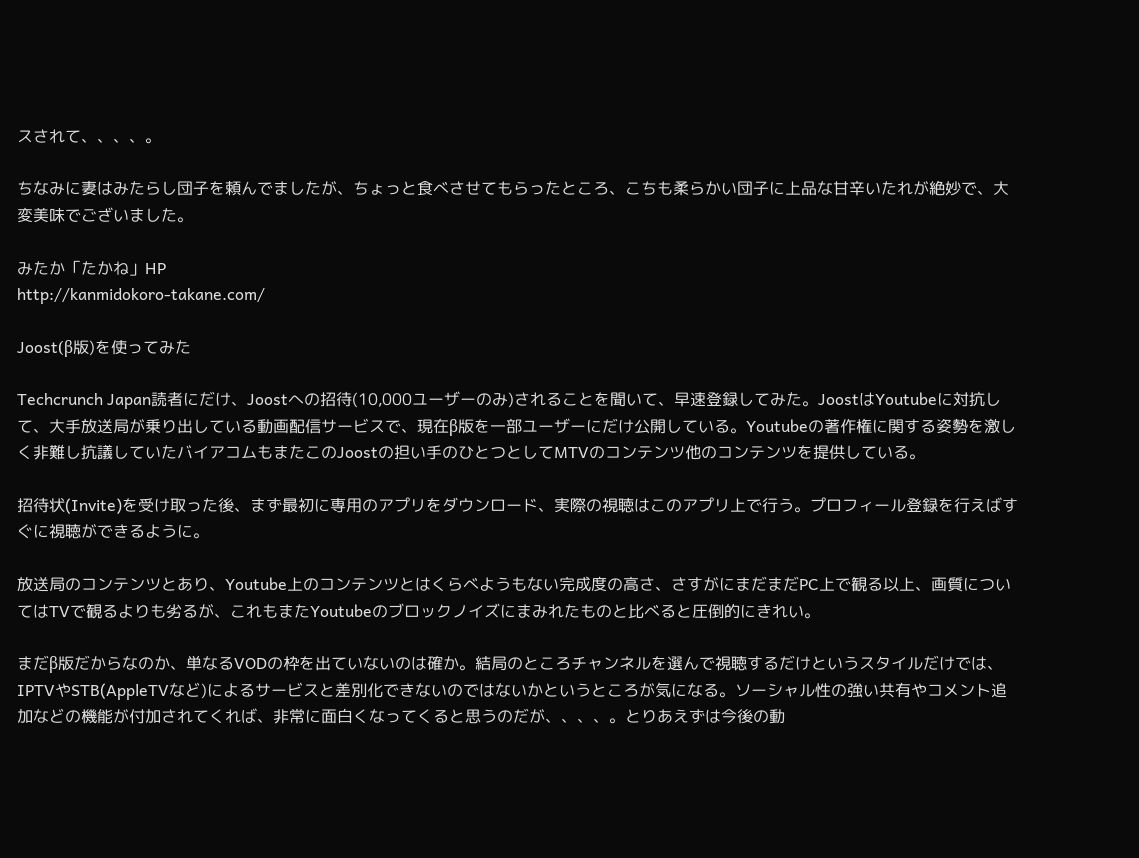スされて、、、、。

ちなみに妻はみたらし団子を頼んでましたが、ちょっと食べさせてもらったところ、こちも柔らかい団子に上品な甘辛いたれが絶妙で、大変美味でございました。

みたか「たかね」HP
http://kanmidokoro-takane.com/

Joost(β版)を使ってみた

Techcrunch Japan読者にだけ、Joostへの招待(10,000ユーザーのみ)されることを聞いて、早速登録してみた。JoostはYoutubeに対抗して、大手放送局が乗り出している動画配信サービスで、現在β版を一部ユーザーにだけ公開している。Youtubeの著作権に関する姿勢を激しく非難し抗議していたバイアコムもまたこのJoostの担い手のひとつとしてMTVのコンテンツ他のコンテンツを提供している。

招待状(Invite)を受け取った後、まず最初に専用のアプリをダウンロード、実際の視聴はこのアプリ上で行う。プロフィール登録を行えばすぐに視聴ができるように。

放送局のコンテンツとあり、Youtube上のコンテンツとはくらべようもない完成度の高さ、さすがにまだまだPC上で観る以上、画質についてはTVで観るよりも劣るが、これもまたYoutubeのブロックノイズにまみれたものと比べると圧倒的にきれい。

まだβ版だからなのか、単なるVODの枠を出ていないのは確か。結局のところチャンネルを選んで視聴するだけというスタイルだけでは、IPTVやSTB(AppleTVなど)によるサービスと差別化できないのではないかというところが気になる。ソーシャル性の強い共有やコメント追加などの機能が付加されてくれば、非常に面白くなってくると思うのだが、、、、。とりあえずは今後の動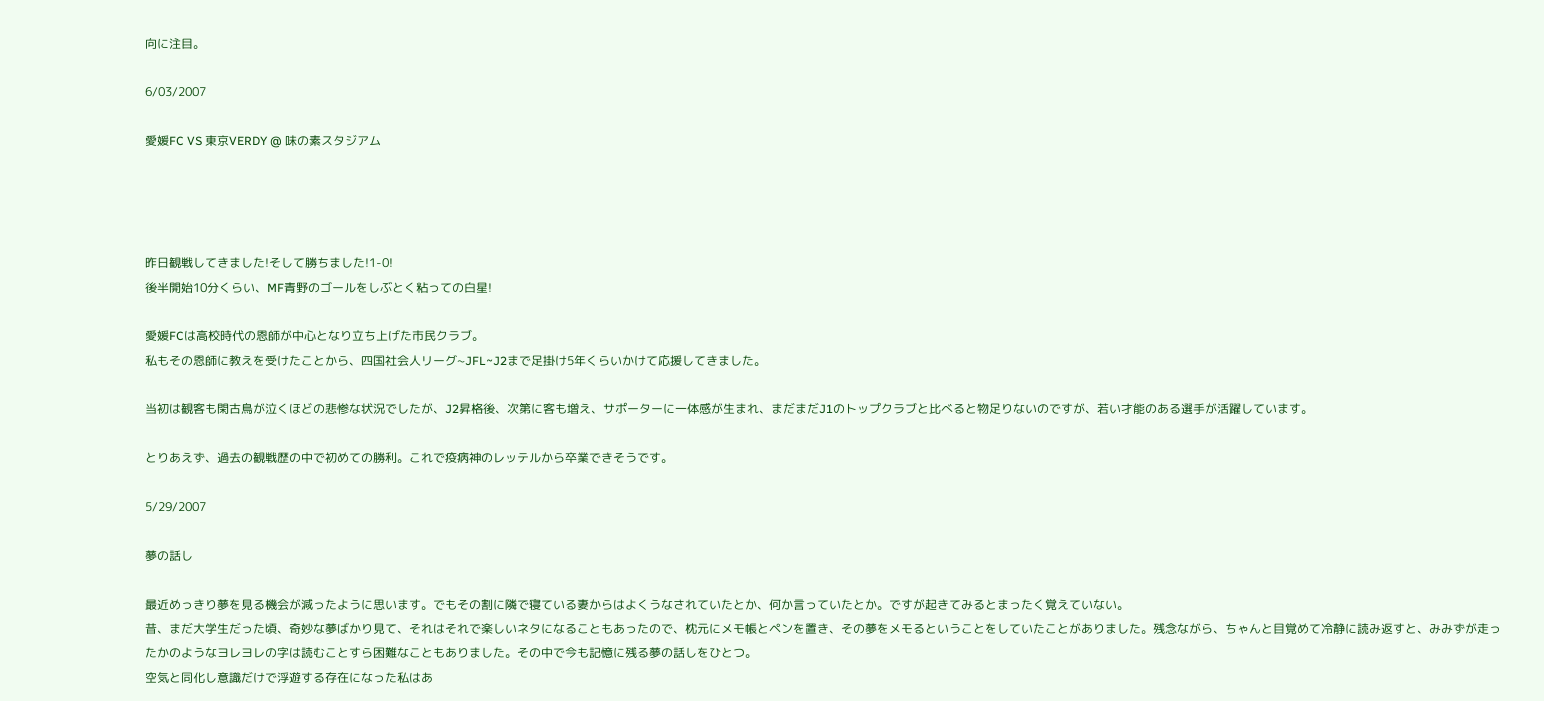向に注目。

6/03/2007

愛媛FC VS 東京VERDY @ 味の素スタジアム




昨日観戦してきました!そして勝ちました!1-0!
後半開始10分くらい、MF青野のゴールをしぶとく粘っての白星!

愛媛FCは高校時代の恩師が中心となり立ち上げた市民クラブ。
私もその恩師に教えを受けたことから、四国社会人リーグ~JFL~J2まで足掛け5年くらいかけて応援してきました。

当初は観客も閑古鳥が泣くほどの悲惨な状況でしたが、J2昇格後、次第に客も増え、サポーターに一体感が生まれ、まだまだJ1のトップクラブと比べると物足りないのですが、若い才能のある選手が活躍しています。

とりあえず、過去の観戦歴の中で初めての勝利。これで疫病神のレッテルから卒業できそうです。

5/29/2007

夢の話し

最近めっきり夢を見る機会が減ったように思います。でもその割に隣で寝ている妻からはよくうなされていたとか、何か言っていたとか。ですが起きてみるとまったく覚えていない。
昔、まだ大学生だった頃、奇妙な夢ばかり見て、それはそれで楽しいネタになることもあったので、枕元にメモ帳とペンを置き、その夢をメモるということをしていたことがありました。残念ながら、ちゃんと目覚めて冷静に読み返すと、みみずが走ったかのようなヨレヨレの字は読むことすら困難なこともありました。その中で今も記憶に残る夢の話しをひとつ。
空気と同化し意識だけで浮遊する存在になった私はあ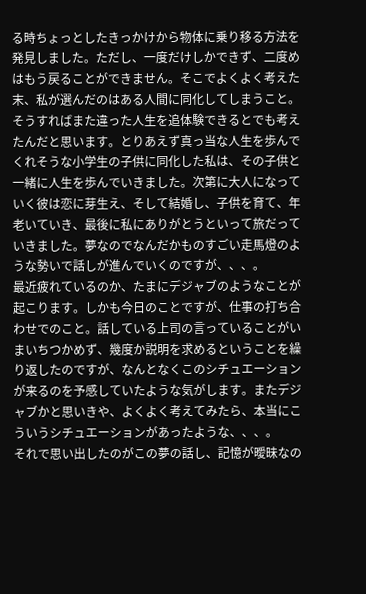る時ちょっとしたきっかけから物体に乗り移る方法を発見しました。ただし、一度だけしかできず、二度めはもう戻ることができません。そこでよくよく考えた末、私が選んだのはある人間に同化してしまうこと。そうすればまた違った人生を追体験できるとでも考えたんだと思います。とりあえず真っ当な人生を歩んでくれそうな小学生の子供に同化した私は、その子供と一緒に人生を歩んでいきました。次第に大人になっていく彼は恋に芽生え、そして結婚し、子供を育て、年老いていき、最後に私にありがとうといって旅だっていきました。夢なのでなんだかものすごい走馬燈のような勢いで話しが進んでいくのですが、、、。
最近疲れているのか、たまにデジャブのようなことが起こります。しかも今日のことですが、仕事の打ち合わせでのこと。話している上司の言っていることがいまいちつかめず、幾度か説明を求めるということを繰り返したのですが、なんとなくこのシチュエーションが来るのを予感していたような気がします。またデジャブかと思いきや、よくよく考えてみたら、本当にこういうシチュエーションがあったような、、、。
それで思い出したのがこの夢の話し、記憶が曖昧なの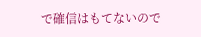で確信はもてないので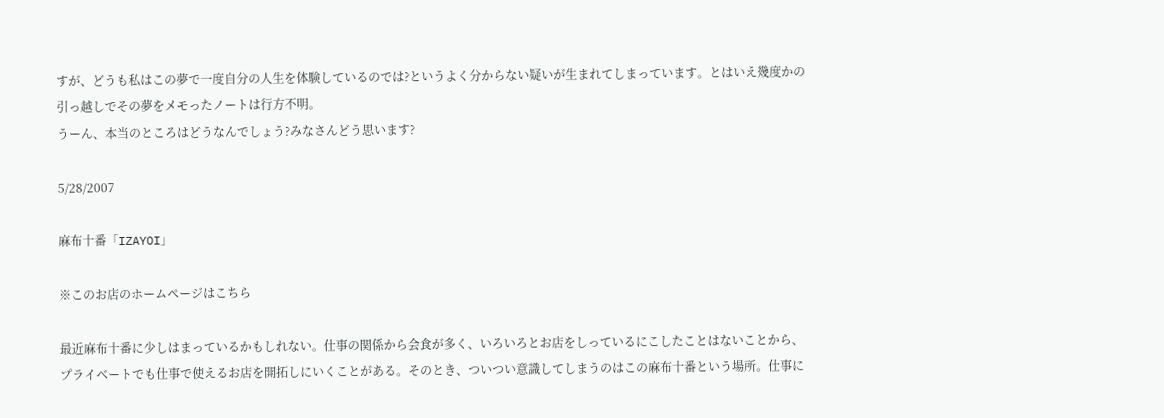すが、どうも私はこの夢で一度自分の人生を体験しているのでは?というよく分からない疑いが生まれてしまっています。とはいえ幾度かの引っ越しでその夢をメモったノートは行方不明。
うーん、本当のところはどうなんでしょう?みなさんどう思います?

5/28/2007

麻布十番「IZAYOI」

※このお店のホームページはこちら

最近麻布十番に少しはまっているかもしれない。仕事の関係から会食が多く、いろいろとお店をしっているにこしたことはないことから、プライベートでも仕事で使えるお店を開拓しにいくことがある。そのとき、ついつい意識してしまうのはこの麻布十番という場所。仕事に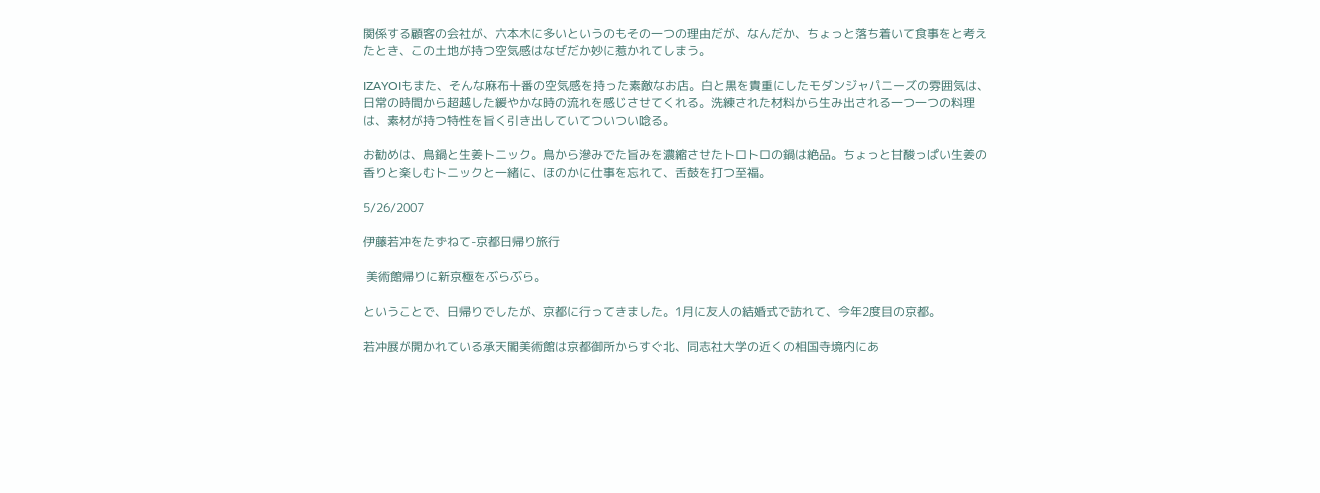関係する顧客の会社が、六本木に多いというのもその一つの理由だが、なんだか、ちょっと落ち着いて食事をと考えたとき、この土地が持つ空気感はなぜだか妙に惹かれてしまう。

IZAYOIもまた、そんな麻布十番の空気感を持った素敵なお店。白と黒を貴重にしたモダンジャパニーズの雰囲気は、日常の時間から超越した緩やかな時の流れを感じさせてくれる。洗練された材料から生み出される一つ一つの料理は、素材が持つ特性を旨く引き出していてついつい唸る。

お勧めは、鳥鍋と生姜トニック。鳥から滲みでた旨みを濃縮させたトロトロの鍋は絶品。ちょっと甘酸っぱい生姜の香りと楽しむトニックと一緒に、ほのかに仕事を忘れて、舌鼓を打つ至福。

5/26/2007

伊藤若冲をたずねて-京都日帰り旅行

 美術館帰りに新京極をぶらぶら。

ということで、日帰りでしたが、京都に行ってきました。1月に友人の結婚式で訪れて、今年2度目の京都。

若冲展が開かれている承天閣美術館は京都御所からすぐ北、同志社大学の近くの相国寺境内にあ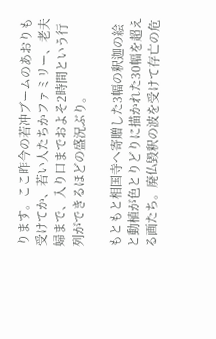ります。ここ昨今の若冲ブームのあおりも受けてか、若い人たちかファミリー、老夫婦まで、入り口までおよそ2時間という行列ができるほどの盛況ぶり。

もともと相国寺へ寄贈した3幅の釈迦の絵と動植が色とりどりに描かれた30幅を超える画たち。廃仏毀釈の波を受けて存亡の危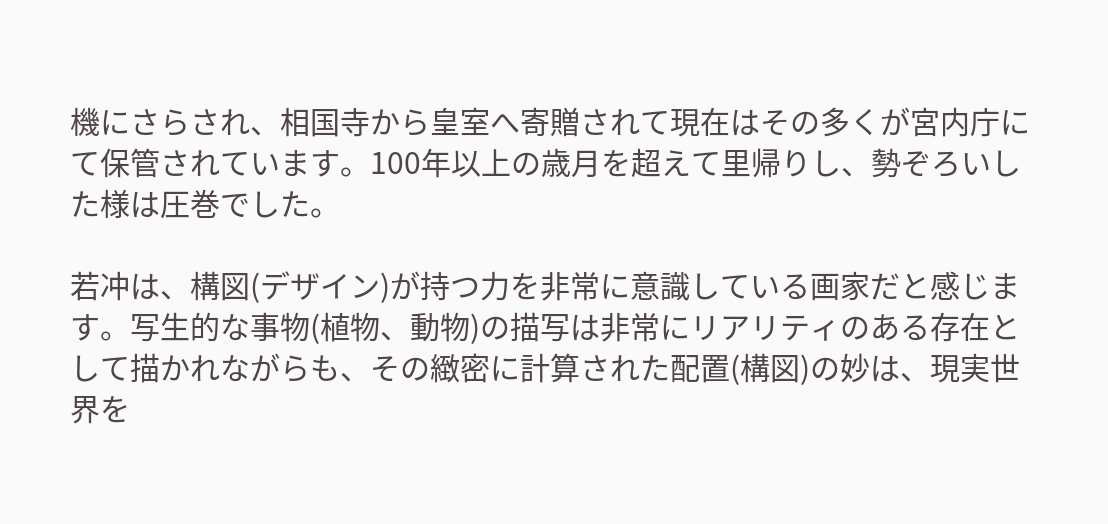機にさらされ、相国寺から皇室へ寄贈されて現在はその多くが宮内庁にて保管されています。100年以上の歳月を超えて里帰りし、勢ぞろいした様は圧巻でした。

若冲は、構図(デザイン)が持つ力を非常に意識している画家だと感じます。写生的な事物(植物、動物)の描写は非常にリアリティのある存在として描かれながらも、その緻密に計算された配置(構図)の妙は、現実世界を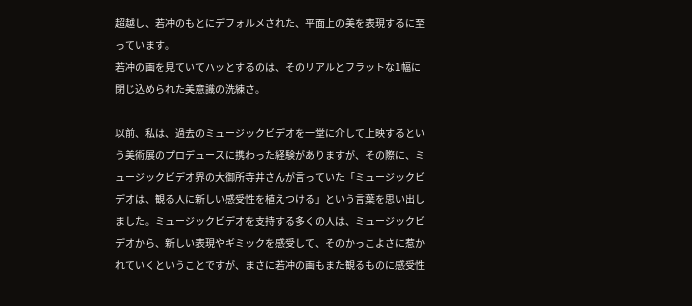超越し、若冲のもとにデフォルメされた、平面上の美を表現するに至っています。
若冲の画を見ていてハッとするのは、そのリアルとフラットな1幅に閉じ込められた美意識の洗練さ。

以前、私は、過去のミュージックビデオを一堂に介して上映するという美術展のプロデュースに携わった経験がありますが、その際に、ミュージックビデオ界の大御所寺井さんが言っていた「ミュージックビデオは、観る人に新しい感受性を植えつける」という言葉を思い出しました。ミュージックビデオを支持する多くの人は、ミュージックビデオから、新しい表現やギミックを感受して、そのかっこよさに惹かれていくということですが、まさに若冲の画もまた観るものに感受性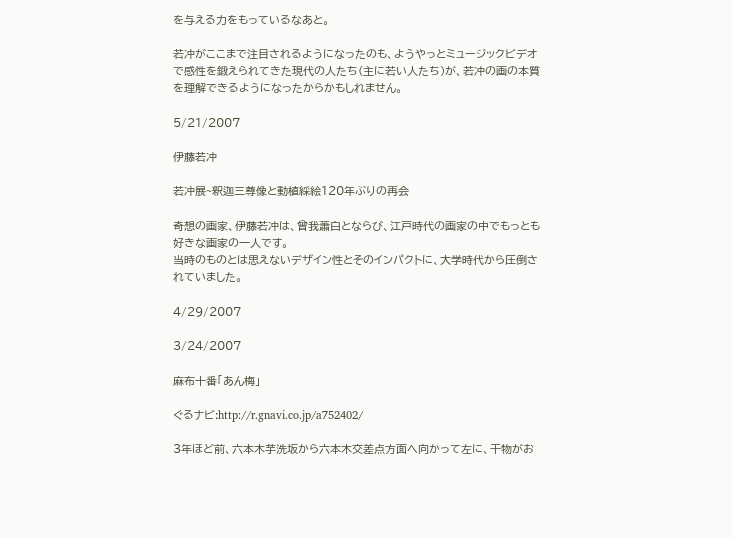を与える力をもっているなあと。

若冲がここまで注目されるようになったのも、ようやっとミュージックビデオで感性を鍛えられてきた現代の人たち(主に若い人たち)が、若冲の画の本質を理解できるようになったからかもしれません。

5/21/2007

伊藤若冲

若冲展~釈迦三尊像と動植綵絵120年ぶりの再会

奇想の画家、伊藤若冲は、曾我蕭白とならび、江戸時代の画家の中でもっとも好きな画家の一人です。
当時のものとは思えないデザイン性とそのインパクトに、大学時代から圧倒されていました。

4/29/2007

3/24/2007

麻布十番「あん梅」

ぐるナビ:http://r.gnavi.co.jp/a752402/

3年ほど前、六本木芋洗坂から六本木交差点方面へ向かって左に、干物がお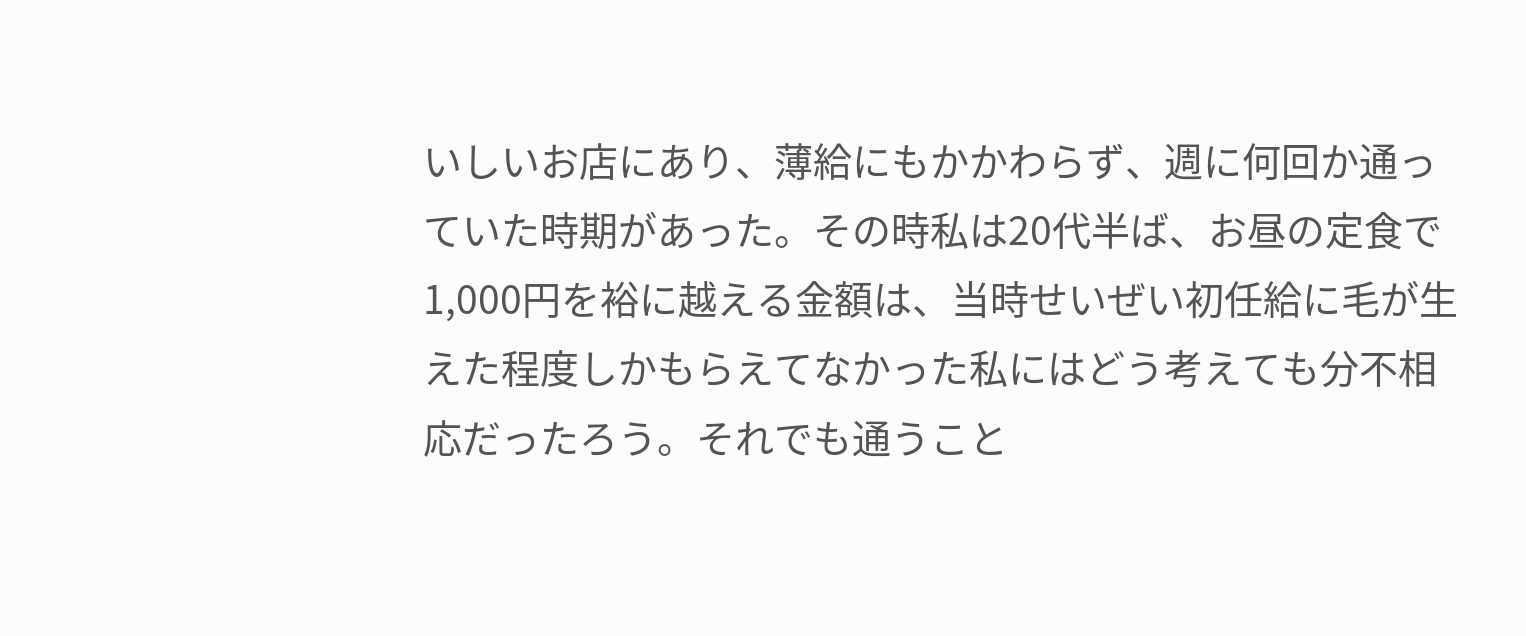いしいお店にあり、薄給にもかかわらず、週に何回か通っていた時期があった。その時私は20代半ば、お昼の定食で1,000円を裕に越える金額は、当時せいぜい初任給に毛が生えた程度しかもらえてなかった私にはどう考えても分不相応だったろう。それでも通うこと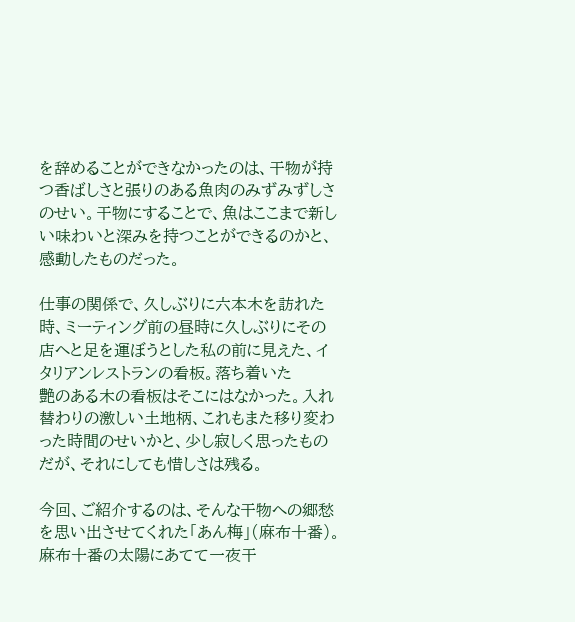を辞めることができなかったのは、干物が持つ香ばしさと張りのある魚肉のみずみずしさのせい。干物にすることで、魚はここまで新しい味わいと深みを持つことができるのかと、感動したものだった。

仕事の関係で、久しぶりに六本木を訪れた時、ミーティング前の昼時に久しぶりにその店へと足を運ぼうとした私の前に見えた、イタリアンレストランの看板。落ち着いた
艶のある木の看板はそこにはなかった。入れ替わりの激しい土地柄、これもまた移り変わった時間のせいかと、少し寂しく思ったものだが、それにしても惜しさは残る。

今回、ご紹介するのは、そんな干物への郷愁を思い出させてくれた「あん梅」(麻布十番)。麻布十番の太陽にあてて一夜干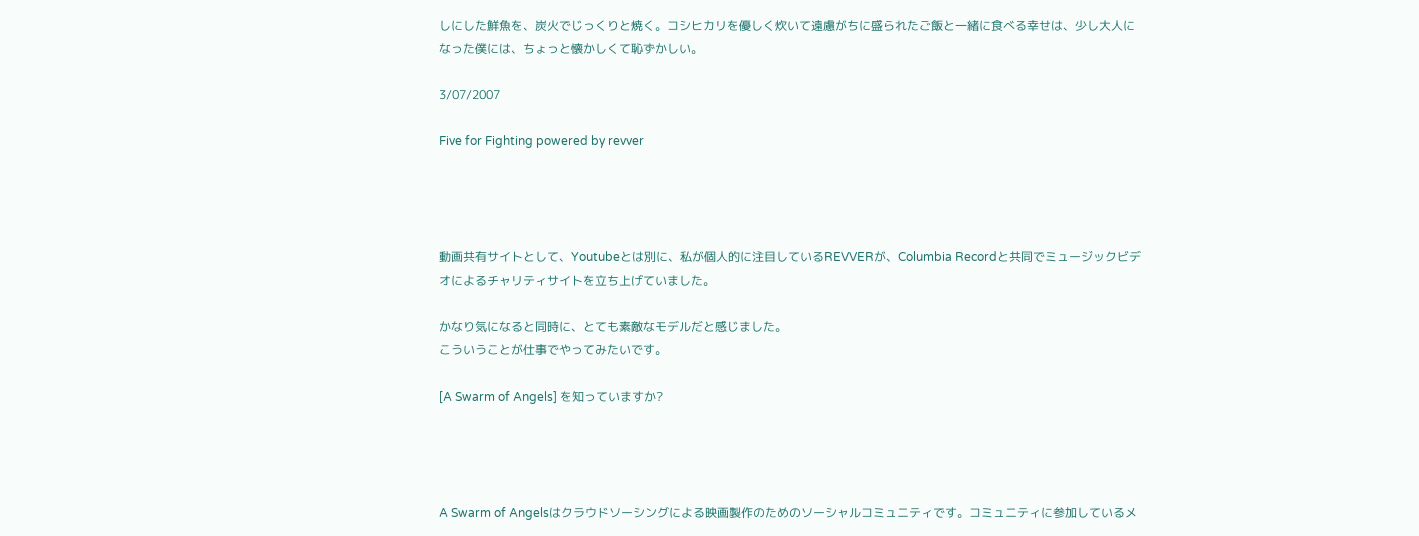しにした鮮魚を、炭火でじっくりと焼く。コシヒカリを優しく炊いて遠慮がちに盛られたご飯と一緒に食べる幸せは、少し大人になった僕には、ちょっと懐かしくて恥ずかしい。

3/07/2007

Five for Fighting powered by revver




動画共有サイトとして、Youtubeとは別に、私が個人的に注目しているREVVERが、Columbia Recordと共同でミュージックビデオによるチャリティサイトを立ち上げていました。

かなり気になると同時に、とても素敵なモデルだと感じました。
こういうことが仕事でやってみたいです。

[A Swarm of Angels] を知っていますか?




A Swarm of Angelsはクラウドソーシングによる映画製作のためのソーシャルコミュニティです。コミュニティに参加しているメ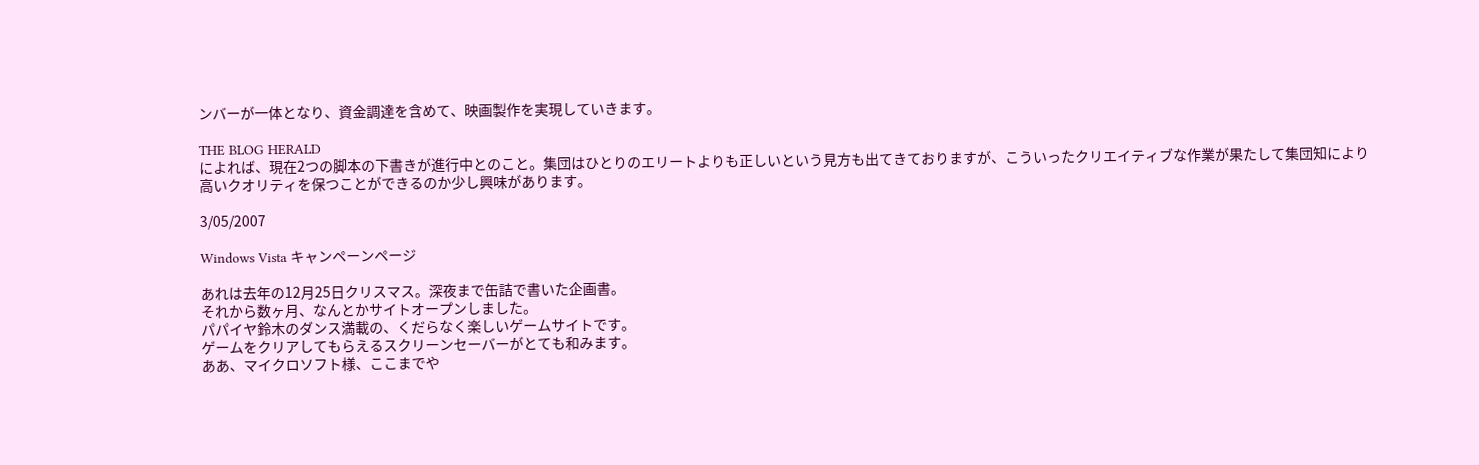ンバーが一体となり、資金調達を含めて、映画製作を実現していきます。

THE BLOG HERALD
によれば、現在2つの脚本の下書きが進行中とのこと。集団はひとりのエリートよりも正しいという見方も出てきておりますが、こういったクリエイティブな作業が果たして集団知により高いクオリティを保つことができるのか少し興味があります。

3/05/2007

Windows Vista キャンペーンページ

あれは去年の12月25日クリスマス。深夜まで缶詰で書いた企画書。
それから数ヶ月、なんとかサイトオープンしました。
パパイヤ鈴木のダンス満載の、くだらなく楽しいゲームサイトです。
ゲームをクリアしてもらえるスクリーンセーバーがとても和みます。
ああ、マイクロソフト様、ここまでや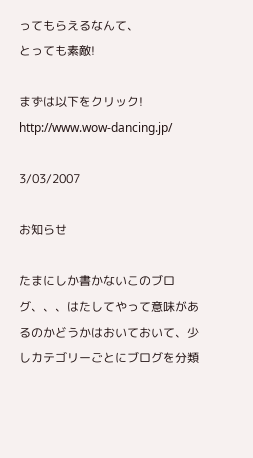ってもらえるなんて、
とっても素敵!

まずは以下をクリック!
http://www.wow-dancing.jp/

3/03/2007

お知らせ

たまにしか書かないこのブログ、、、はたしてやって意味があるのかどうかはおいておいて、少しカテゴリーごとにブログを分類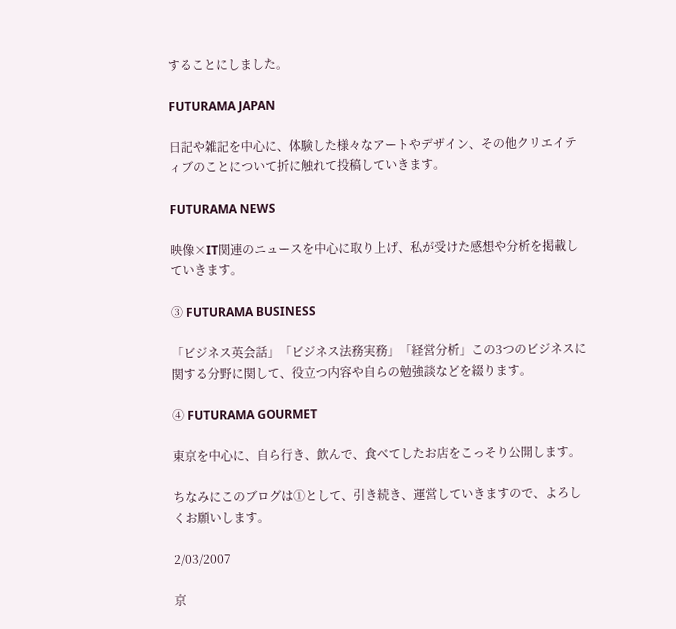することにしました。

FUTURAMA JAPAN

日記や雑記を中心に、体験した様々なアートやデザイン、その他クリエイティブのことについて折に触れて投稿していきます。

FUTURAMA NEWS

映像×IT関連のニュースを中心に取り上げ、私が受けた感想や分析を掲載していきます。

③ FUTURAMA BUSINESS

「ビジネス英会話」「ビジネス法務実務」「経営分析」この3つのビジネスに関する分野に関して、役立つ内容や自らの勉強談などを綴ります。

④ FUTURAMA GOURMET

東京を中心に、自ら行き、飲んで、食べてしたお店をこっそり公開します。

ちなみにこのブログは①として、引き続き、運営していきますので、よろしくお願いします。

2/03/2007

京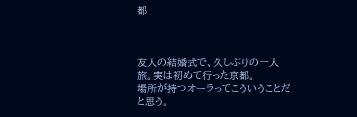都



友人の結婚式で、久しぶりの一人旅。実は初めて行った京都。
場所が持つオーラってこういうことだと思う。